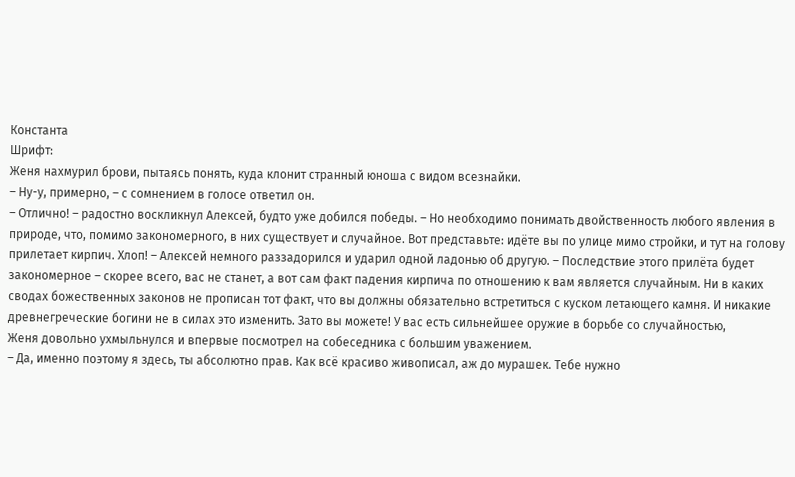Константа
Шрифт:
Женя нахмурил брови, пытаясь понять, куда клонит странный юноша с видом всезнайки.
– Ну-у, примерно, – с сомнением в голосе ответил он.
– Отлично! – радостно воскликнул Алексей, будто уже добился победы. – Но необходимо понимать двойственность любого явления в природе, что, помимо закономерного, в них существует и случайное. Вот представьте: идёте вы по улице мимо стройки, и тут на голову прилетает кирпич. Хлоп! – Алексей немного раззадорился и ударил одной ладонью об другую. – Последствие этого прилёта будет закономерное – скорее всего, вас не станет, а вот сам факт падения кирпича по отношению к вам является случайным. Ни в каких сводах божественных законов не прописан тот факт, что вы должны обязательно встретиться с куском летающего камня. И никакие древнегреческие богини не в силах это изменить. Зато вы можете! У вас есть сильнейшее оружие в борьбе со случайностью,
Женя довольно ухмыльнулся и впервые посмотрел на собеседника с большим уважением.
– Да, именно поэтому я здесь, ты абсолютно прав. Как всё красиво живописал, аж до мурашек. Тебе нужно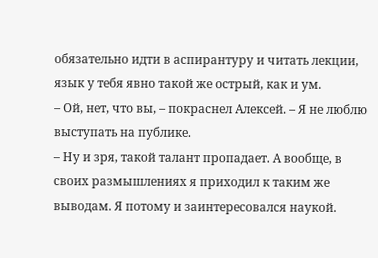обязательно идти в аспирантуру и читать лекции, язык у тебя явно такой же острый, как и ум.
– Ой, нет, что вы, – покраснел Алексей. – Я не люблю выступать на публике.
– Ну и зря, такой талант пропадает. А вообще, в своих размышлениях я приходил к таким же выводам. Я потому и заинтересовался наукой.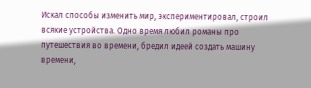Искал способы изменить мир, экспериментировал, строил всякие устройства. Одно время любил романы про путешествия во времени, бредил идеей создать машину времени,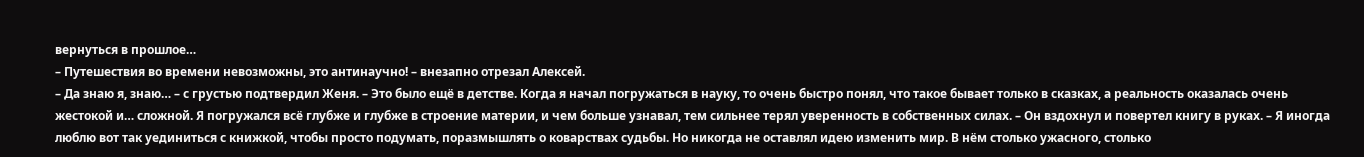вернуться в прошлое…
– Путешествия во времени невозможны, это антинаучно! – внезапно отрезал Алексей.
– Да знаю я, знаю… – с грустью подтвердил Женя. – Это было ещё в детстве. Когда я начал погружаться в науку, то очень быстро понял, что такое бывает только в сказках, а реальность оказалась очень жестокой и… сложной. Я погружался всё глубже и глубже в строение материи, и чем больше узнавал, тем сильнее терял уверенность в собственных силах. – Он вздохнул и повертел книгу в руках. – Я иногда люблю вот так уединиться с книжкой, чтобы просто подумать, поразмышлять о коварствах судьбы. Но никогда не оставлял идею изменить мир. В нём столько ужасного, столько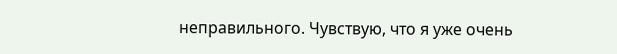неправильного. Чувствую, что я уже очень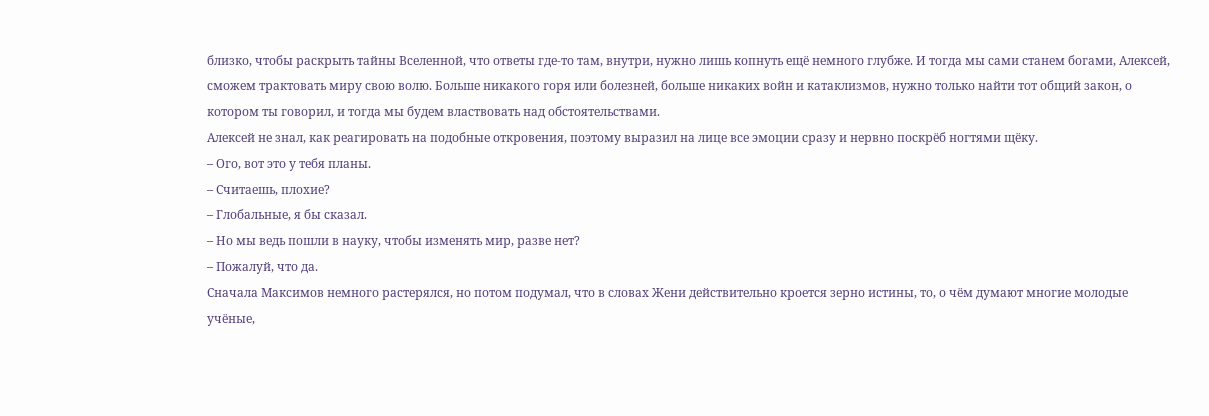близко, чтобы раскрыть тайны Вселенной, что ответы где-то там, внутри, нужно лишь копнуть ещё немного глубже. И тогда мы сами станем богами, Алексей, сможем трактовать миру свою волю. Больше никакого горя или болезней, больше никаких войн и катаклизмов, нужно только найти тот общий закон, о котором ты говорил, и тогда мы будем властвовать над обстоятельствами.
Алексей не знал, как реагировать на подобные откровения, поэтому выразил на лице все эмоции сразу и нервно поскрёб ногтями щёку.
– Ого, вот это у тебя планы.
– Считаешь, плохие?
– Глобальные, я бы сказал.
– Но мы ведь пошли в науку, чтобы изменять мир, разве нет?
– Пожалуй, что да.
Сначала Максимов немного растерялся, но потом подумал, что в словах Жени действительно кроется зерно истины, то, о чём думают многие молодые учёные,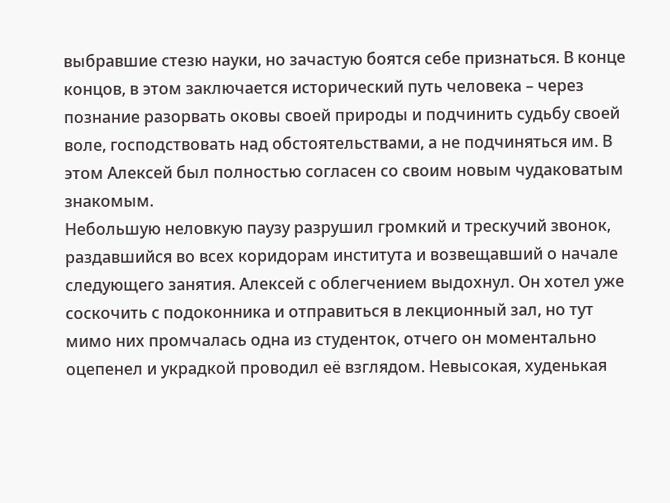выбравшие стезю науки, но зачастую боятся себе признаться. В конце концов, в этом заключается исторический путь человека – через познание разорвать оковы своей природы и подчинить судьбу своей воле, господствовать над обстоятельствами, а не подчиняться им. В этом Алексей был полностью согласен со своим новым чудаковатым знакомым.
Небольшую неловкую паузу разрушил громкий и трескучий звонок, раздавшийся во всех коридорам института и возвещавший о начале следующего занятия. Алексей с облегчением выдохнул. Он хотел уже соскочить с подоконника и отправиться в лекционный зал, но тут мимо них промчалась одна из студенток, отчего он моментально оцепенел и украдкой проводил её взглядом. Невысокая, худенькая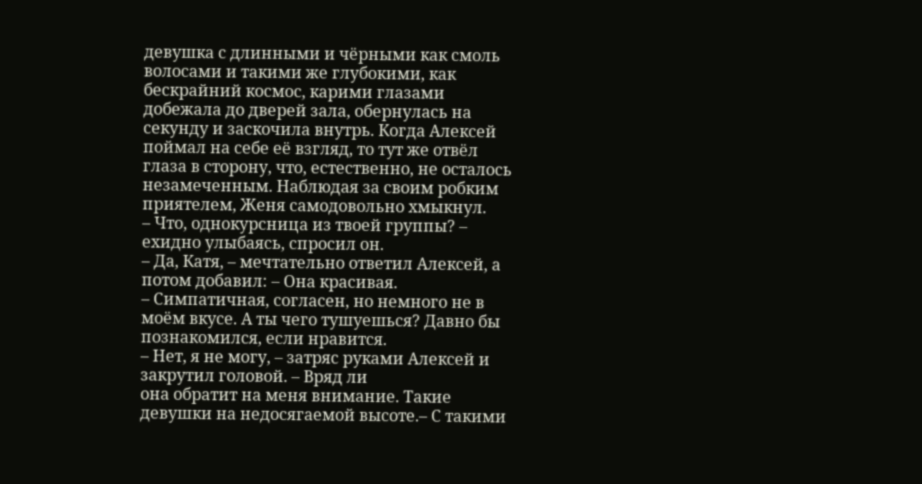девушка с длинными и чёрными как смоль волосами и такими же глубокими, как бескрайний космос, карими глазами добежала до дверей зала, обернулась на секунду и заскочила внутрь. Когда Алексей поймал на себе её взгляд, то тут же отвёл глаза в сторону, что, естественно, не осталось незамеченным. Наблюдая за своим робким приятелем, Женя самодовольно хмыкнул.
– Что, однокурсница из твоей группы? – ехидно улыбаясь, спросил он.
– Да, Катя, – мечтательно ответил Алексей, а потом добавил: – Она красивая.
– Симпатичная, согласен, но немного не в моём вкусе. А ты чего тушуешься? Давно бы познакомился, если нравится.
– Нет, я не могу, – затряс руками Алексей и закрутил головой. – Вряд ли
она обратит на меня внимание. Такие девушки на недосягаемой высоте.– С такими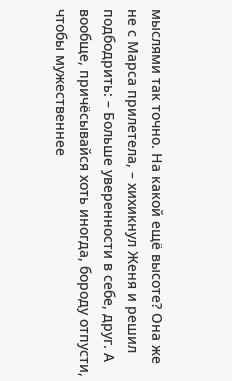мыслями так точно. На какой ещё высоте? Она же не с Марса прилетела, – хихикнул Женя и решил подбодрить: – Больше уверенности в себе, друг. А вообще, причёсывайся хоть иногда, бороду отпусти, чтобы мужественнее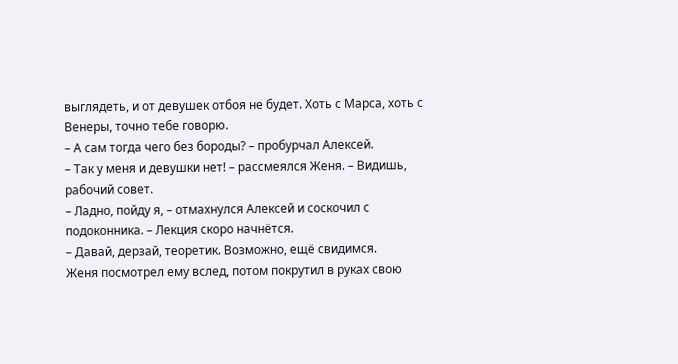выглядеть, и от девушек отбоя не будет. Хоть с Марса, хоть с Венеры, точно тебе говорю.
– А сам тогда чего без бороды? – пробурчал Алексей.
– Так у меня и девушки нет! – рассмеялся Женя. – Видишь, рабочий совет.
– Ладно, пойду я, – отмахнулся Алексей и соскочил с подоконника. – Лекция скоро начнётся.
– Давай, дерзай, теоретик. Возможно, ещё свидимся.
Женя посмотрел ему вслед, потом покрутил в руках свою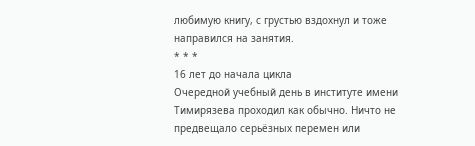любимую книгу, с грустью вздохнул и тоже направился на занятия.
* * *
16 лет до начала цикла
Очередной учебный день в институте имени Тимирязева проходил как обычно. Ничто не предвещало серьёзных перемен или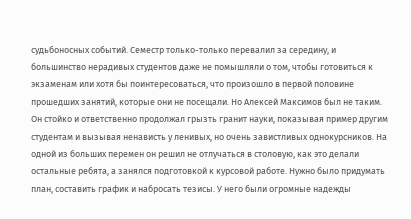судьбоносных событий. Семестр только-только перевалил за середину, и большинство нерадивых студентов даже не помышляли о том, чтобы готовиться к экзаменам или хотя бы поинтересоваться, что произошло в первой половине прошедших занятий, которые они не посещали. Но Алексей Максимов был не таким. Он стойко и ответственно продолжал грызть гранит науки, показывая пример другим студентам и вызывая ненависть у ленивых, но очень завистливых однокурсников. На одной из больших перемен он решил не отлучаться в столовую, как это делали остальные ребята, а занялся подготовкой к курсовой работе. Нужно было придумать план, составить график и набросать тезисы. У него были огромные надежды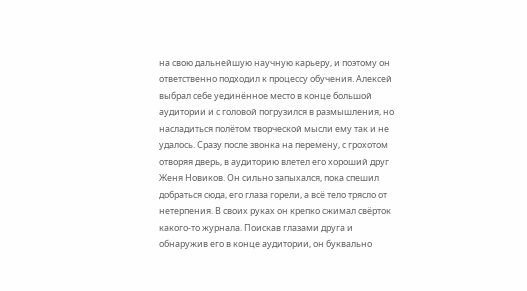на свою дальнейшую научную карьеру, и поэтому он ответственно подходил к процессу обучения. Алексей выбрал себе уединённое место в конце большой аудитории и с головой погрузился в размышления, но насладиться полётом творческой мысли ему так и не удалось. Сразу после звонка на перемену, с грохотом отворяя дверь, в аудиторию влетел его хороший друг Женя Новиков. Он сильно запыхался, пока спешил добраться сюда, его глаза горели, а всё тело трясло от нетерпения. В своих руках он крепко сжимал свёрток какого-то журнала. Поискав глазами друга и обнаружив его в конце аудитории, он буквально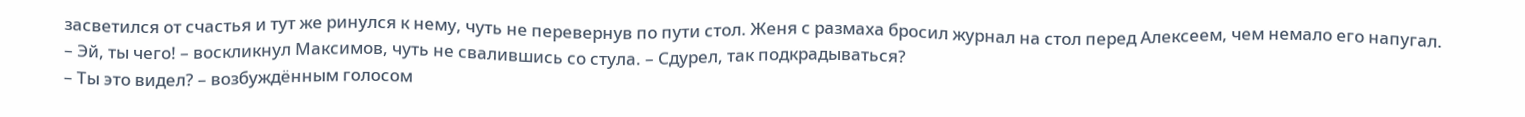засветился от счастья и тут же ринулся к нему, чуть не перевернув по пути стол. Женя с размаха бросил журнал на стол перед Алексеем, чем немало его напугал.
– Эй, ты чего! – воскликнул Максимов, чуть не свалившись со стула. – Сдурел, так подкрадываться?
– Ты это видел? – возбуждённым голосом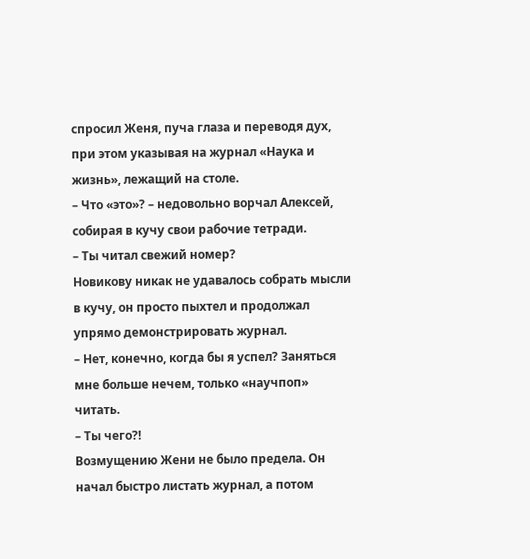спросил Женя, пуча глаза и переводя дух, при этом указывая на журнал «Наука и жизнь», лежащий на столе.
– Что «это»? – недовольно ворчал Алексей, собирая в кучу свои рабочие тетради.
– Ты читал свежий номер?
Новикову никак не удавалось собрать мысли в кучу, он просто пыхтел и продолжал упрямо демонстрировать журнал.
– Нет, конечно, когда бы я успел? Заняться мне больше нечем, только «научпоп» читать.
– Ты чего?!
Возмущению Жени не было предела. Он начал быстро листать журнал, а потом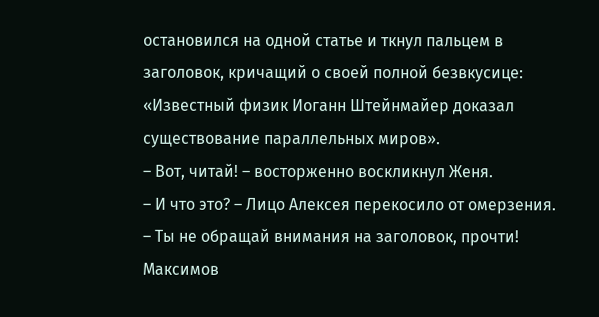остановился на одной статье и ткнул пальцем в заголовок, кричащий о своей полной безвкусице: «Известный физик Иоганн Штейнмайер доказал существование параллельных миров».
– Вот, читай! – восторженно воскликнул Женя.
– И что это? – Лицо Алексея перекосило от омерзения.
– Ты не обращай внимания на заголовок, прочти!
Максимов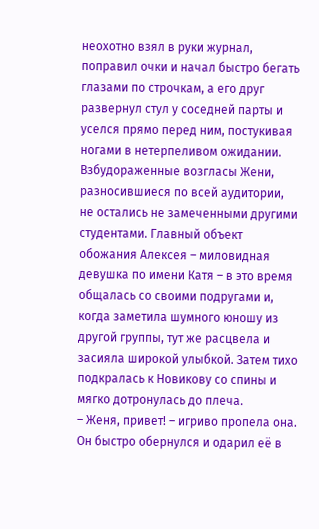неохотно взял в руки журнал, поправил очки и начал быстро бегать глазами по строчкам, а его друг развернул стул у соседней парты и уселся прямо перед ним, постукивая ногами в нетерпеливом ожидании.
Взбудораженные возгласы Жени, разносившиеся по всей аудитории, не остались не замеченными другими студентами. Главный объект обожания Алексея – миловидная девушка по имени Катя – в это время общалась со своими подругами и, когда заметила шумного юношу из другой группы, тут же расцвела и засияла широкой улыбкой. Затем тихо подкралась к Новикову со спины и мягко дотронулась до плеча.
– Женя, привет! – игриво пропела она.
Он быстро обернулся и одарил её в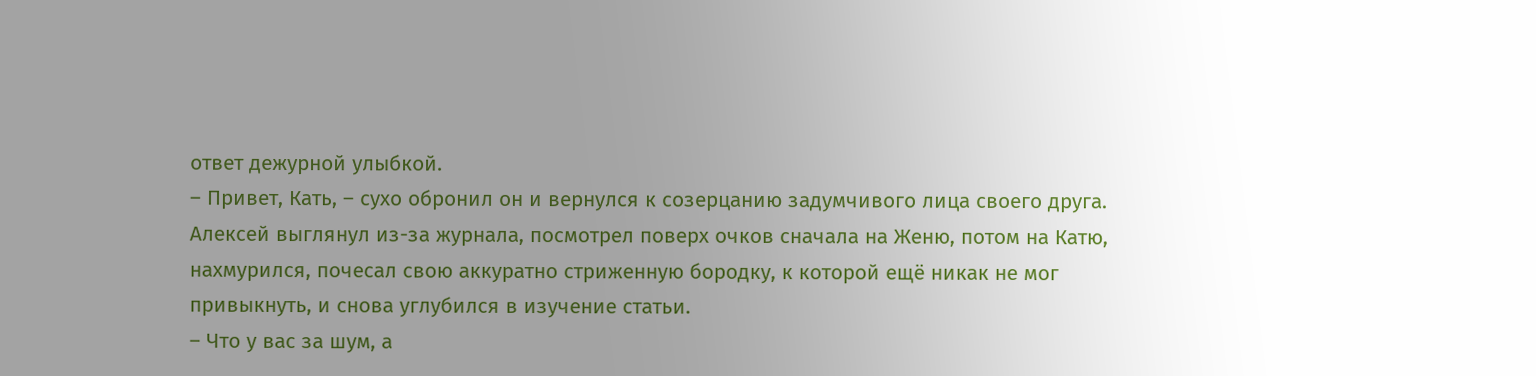ответ дежурной улыбкой.
– Привет, Кать, – сухо обронил он и вернулся к созерцанию задумчивого лица своего друга.
Алексей выглянул из-за журнала, посмотрел поверх очков сначала на Женю, потом на Катю, нахмурился, почесал свою аккуратно стриженную бородку, к которой ещё никак не мог привыкнуть, и снова углубился в изучение статьи.
– Что у вас за шум, а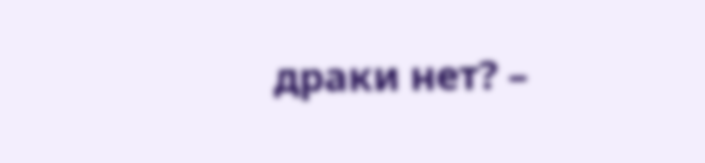драки нет? –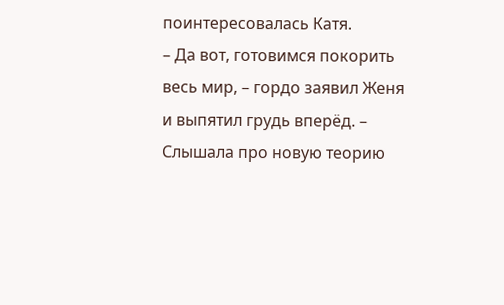поинтересовалась Катя.
– Да вот, готовимся покорить весь мир, – гордо заявил Женя и выпятил грудь вперёд. – Слышала про новую теорию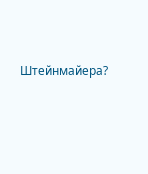Штейнмайера?